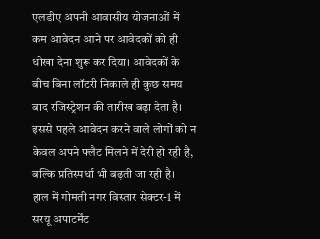एलडीए अपनी आवासीय योजनाओं में कम आवेदन आने पर आवेदकों को ही धोखा देना शुरू कर दिया। आवेदकों के बीच बिना लॉटरी निकाले ही कुछ समय बाद रजिस्ट्रेशन की तारीख बढ़ा देता है। इससे पहले आवेदन करने वाले लोगों को न केवल अपने फ्लैट मिलने में देरी हो रही है, बल्कि प्रतिस्पर्धा भी बढ़ती जा रही है।
हाल में गोमती नगर विस्तार सेक्टर-1 में सरयू अपाटर्मेंट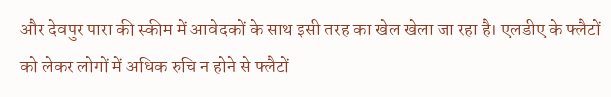और देवपुर पारा की स्कीम में आवेदकों के साथ इसी तरह का खेल खेला जा रहा है। एलडीए के फ्लैटों को लेकर लोगों में अधिक रुचि न होने से फ्लैटों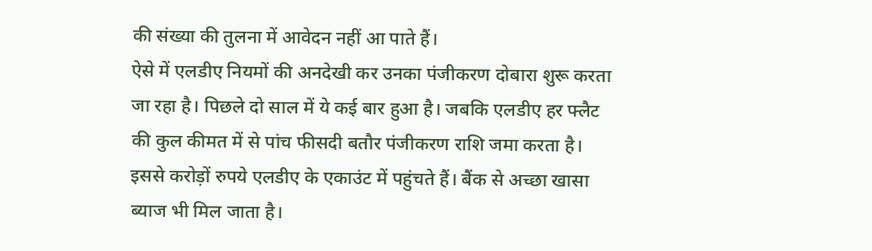की संख्या की तुलना में आवेदन नहीं आ पाते हैं।
ऐसे में एलडीए नियमों की अनदेखी कर उनका पंजीकरण दोबारा शुरू करता जा रहा है। पिछले दो साल में ये कई बार हुआ है। जबकि एलडीए हर फ्लैट की कुल कीमत में से पांच फीसदी बतौर पंजीकरण राशि जमा करता है। इससे करोड़ों रुपये एलडीए के एकाउंट में पहुंचते हैं। बैंक से अच्छा खासा ब्याज भी मिल जाता है।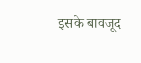इसके बावजूद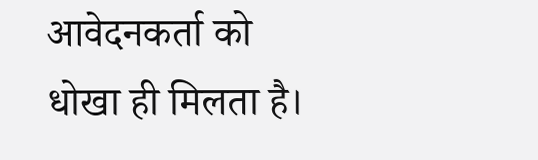आवेदनकर्ता को धोखा ही मिलता है।